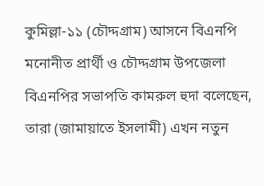কুমিল্লা-১১ (চৌদ্দগ্রাম) আসনে বিএনপি মনোনীত প্রার্থী ও চৌদ্দগ্রাম উপজেলা বিএনপির সভাপতি কামরুল হুদা বলেছেন, তারা (জামায়াতে ইসলামী) এখন নতুন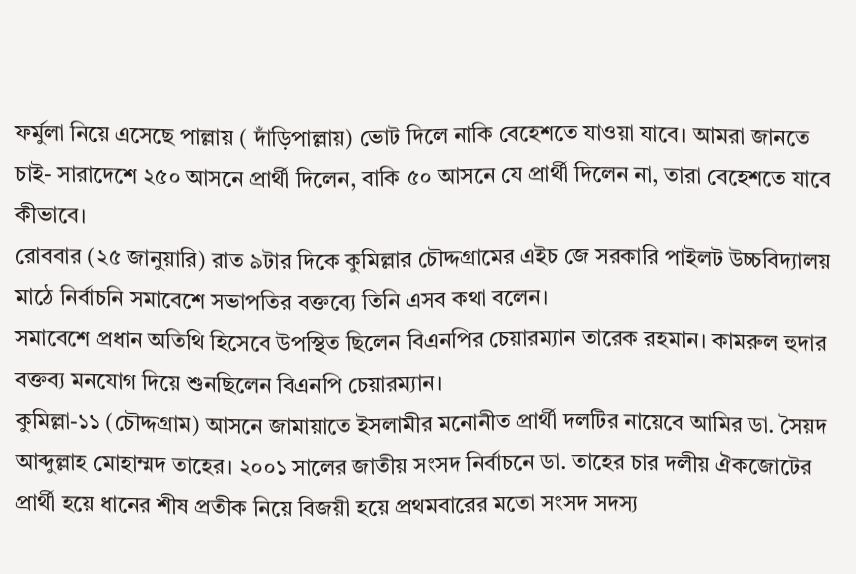ফর্মুলা নিয়ে এসেছে পাল্লায় ( দাঁড়িপাল্লায়) ভোট দিলে নাকি বেহেশতে যাওয়া যাবে। আমরা জানতে চাই- সারাদেশে ২৫০ আসনে প্রার্থী দিলেন, বাকি ৫০ আসনে যে প্রার্থী দিলেন না, তারা বেহেশতে যাবে কীভাবে।
রোববার (২৫ জানুয়ারি) রাত ৯টার দিকে কুমিল্লার চৌদ্দগ্রামের এইচ জে সরকারি পাইলট উচ্চবিদ্যালয় মাঠে নির্বাচনি সমাবেশে সভাপতির বক্তব্যে তিনি এসব কথা বলেন।
সমাবেশে প্রধান অতিথি হিসেবে উপস্থিত ছিলেন বিএনপির চেয়ারম্যান তারেক রহমান। কামরুল হুদার বক্তব্য মনযোগ দিয়ে শুনছিলেন বিএনপি চেয়ারম্যান।
কুমিল্লা-১১ (চৌদ্দগ্রাম) আসনে জামায়াতে ইসলামীর মনোনীত প্রার্থী দলটির নায়েবে আমির ডা. সৈয়দ আব্দুল্লাহ মোহাম্মদ তাহের। ২০০১ সালের জাতীয় সংসদ নির্বাচনে ডা. তাহের চার দলীয় ঐকজোটের প্রার্থী হয়ে ধানের শীষ প্রতীক নিয়ে বিজয়ী হয়ে প্রথমবারের মতো সংসদ সদস্য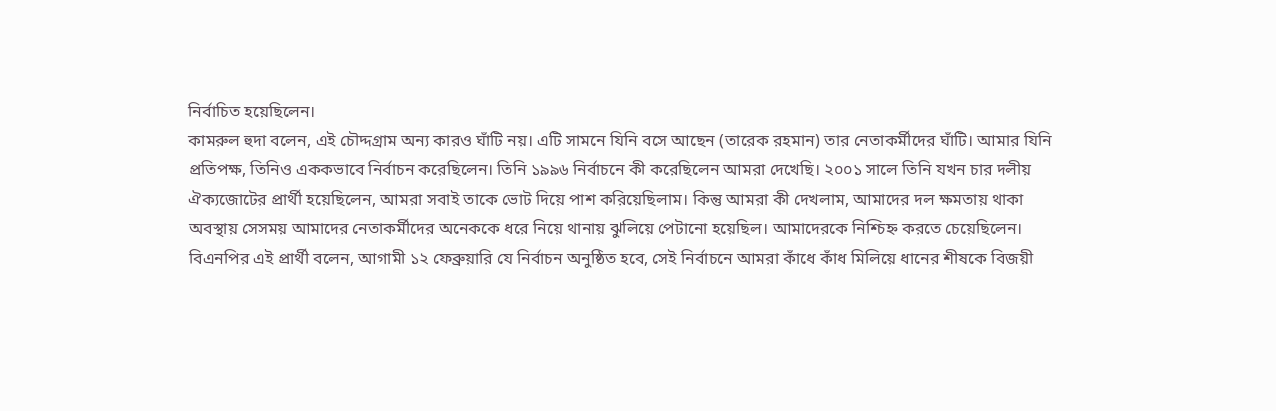নির্বাচিত হয়েছিলেন।
কামরুল হুদা বলেন, এই চৌদ্দগ্রাম অন্য কারও ঘাঁটি নয়। এটি সামনে যিনি বসে আছেন (তারেক রহমান) তার নেতাকর্মীদের ঘাঁটি। আমার যিনি প্রতিপক্ষ, তিনিও এককভাবে নির্বাচন করেছিলেন। তিনি ১৯৯৬ নির্বাচনে কী করেছিলেন আমরা দেখেছি। ২০০১ সালে তিনি যখন চার দলীয় ঐক্যজোটের প্রার্থী হয়েছিলেন, আমরা সবাই তাকে ভোট দিয়ে পাশ করিয়েছিলাম। কিন্তু আমরা কী দেখলাম, আমাদের দল ক্ষমতায় থাকা অবস্থায় সেসময় আমাদের নেতাকর্মীদের অনেককে ধরে নিয়ে থানায় ঝুলিয়ে পেটানো হয়েছিল। আমাদেরকে নিশ্চিহ্ন করতে চেয়েছিলেন।
বিএনপির এই প্রার্থী বলেন, আগামী ১২ ফেব্রুয়ারি যে নির্বাচন অনুষ্ঠিত হবে, সেই নির্বাচনে আমরা কাঁধে কাঁধ মিলিয়ে ধানের শীষকে বিজয়ী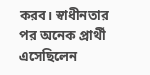করব। স্বাধীনতার পর অনেক প্রার্থী এসেছিলেন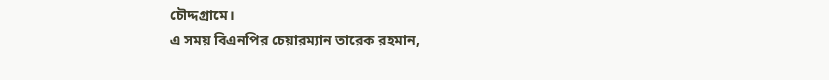চৌদ্দগ্রামে।
এ সময় বিএনপির চেয়ারম্যান তারেক রহমান,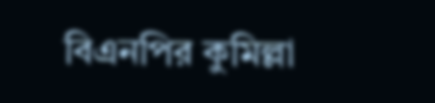বিএনপির কুমিল্লা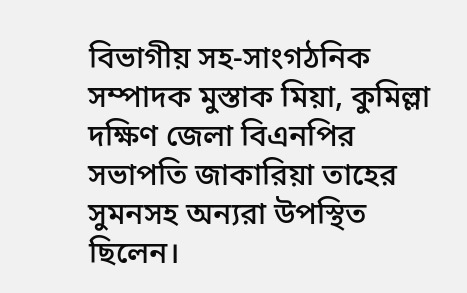বিভাগীয় সহ-সাংগঠনিক সম্পাদক মুস্তাক মিয়া, কুমিল্লা দক্ষিণ জেলা বিএনপির সভাপতি জাকারিয়া তাহের সুমনসহ অন্যরা উপস্থিত ছিলেন।